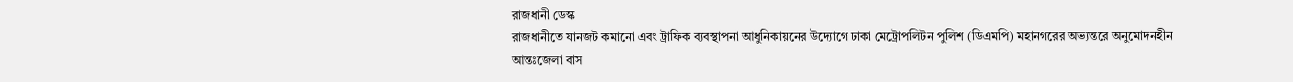রাজধানী ডেস্ক
রাজধানীতে যানজট কমানো এবং ট্রাফিক ব্যবস্থাপনা আধুনিকায়নের উদ্যোগে ঢাকা মেট্রোপলিটন পুলিশ (ডিএমপি) মহানগরের অভ্যন্তরে অনুমোদনহীন আন্তঃজেলা বাস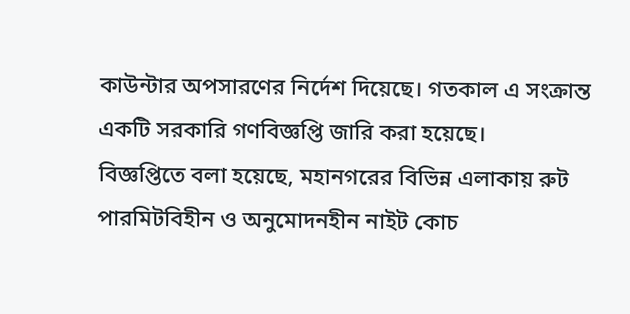কাউন্টার অপসারণের নির্দেশ দিয়েছে। গতকাল এ সংক্রান্ত একটি সরকারি গণবিজ্ঞপ্তি জারি করা হয়েছে।
বিজ্ঞপ্তিতে বলা হয়েছে, মহানগরের বিভিন্ন এলাকায় রুট পারমিটবিহীন ও অনুমোদনহীন নাইট কোচ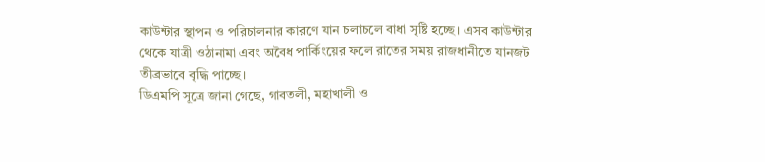কাউন্টার স্থাপন ও পরিচালনার কারণে যান চলাচলে বাধা সৃষ্টি হচ্ছে। এসব কাউন্টার থেকে যাত্রী ওঠানামা এবং অবৈধ পার্কিংয়ের ফলে রাতের সময় রাজধানীতে যানজট তীব্রভাবে বৃদ্ধি পাচ্ছে।
ডিএমপি সূত্রে জানা গেছে, গাবতলী, মহাখালী ও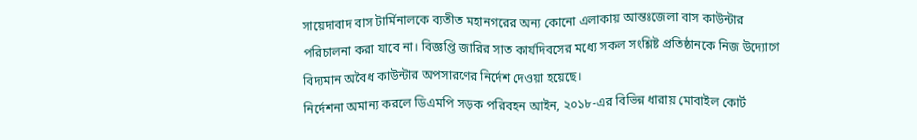সায়েদাবাদ বাস টার্মিনালকে ব্যতীত মহানগরের অন্য কোনো এলাকায় আন্তঃজেলা বাস কাউন্টার পরিচালনা করা যাবে না। বিজ্ঞপ্তি জারির সাত কার্যদিবসের মধ্যে সকল সংশ্লিষ্ট প্রতিষ্ঠানকে নিজ উদ্যোগে বিদ্যমান অবৈধ কাউন্টার অপসারণের নির্দেশ দেওয়া হয়েছে।
নির্দেশনা অমান্য করলে ডিএমপি সড়ক পরিবহন আইন, ২০১৮-এর বিভিন্ন ধারায় মোবাইল কোর্ট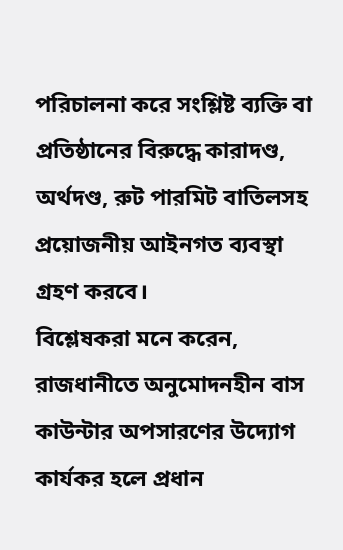পরিচালনা করে সংশ্লিষ্ট ব্যক্তি বা প্রতিষ্ঠানের বিরুদ্ধে কারাদণ্ড, অর্থদণ্ড, রুট পারমিট বাতিলসহ প্রয়োজনীয় আইনগত ব্যবস্থা গ্রহণ করবে।
বিশ্লেষকরা মনে করেন, রাজধানীতে অনুমোদনহীন বাস কাউন্টার অপসারণের উদ্যোগ কার্যকর হলে প্রধান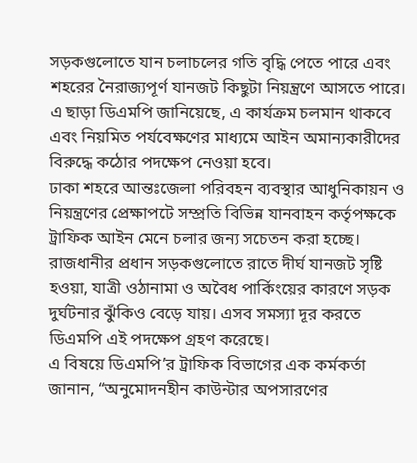সড়কগুলোতে যান চলাচলের গতি বৃদ্ধি পেতে পারে এবং শহরের নৈরাজ্যপূর্ণ যানজট কিছুটা নিয়ন্ত্রণে আসতে পারে। এ ছাড়া ডিএমপি জানিয়েছে, এ কার্যক্রম চলমান থাকবে এবং নিয়মিত পর্যবেক্ষণের মাধ্যমে আইন অমান্যকারীদের বিরুদ্ধে কঠোর পদক্ষেপ নেওয়া হবে।
ঢাকা শহরে আন্তঃজেলা পরিবহন ব্যবস্থার আধুনিকায়ন ও নিয়ন্ত্রণের প্রেক্ষাপটে সম্প্রতি বিভিন্ন যানবাহন কর্তৃপক্ষকে ট্রাফিক আইন মেনে চলার জন্য সচেতন করা হচ্ছে। রাজধানীর প্রধান সড়কগুলোতে রাতে দীর্ঘ যানজট সৃষ্টি হওয়া, যাত্রী ওঠানামা ও অবৈধ পার্কিংয়ের কারণে সড়ক দুর্ঘটনার ঝুঁকিও বেড়ে যায়। এসব সমস্যা দূর করতে ডিএমপি এই পদক্ষেপ গ্রহণ করেছে।
এ বিষয়ে ডিএমপি’র ট্রাফিক বিভাগের এক কর্মকর্তা জানান, “অনুমোদনহীন কাউন্টার অপসারণের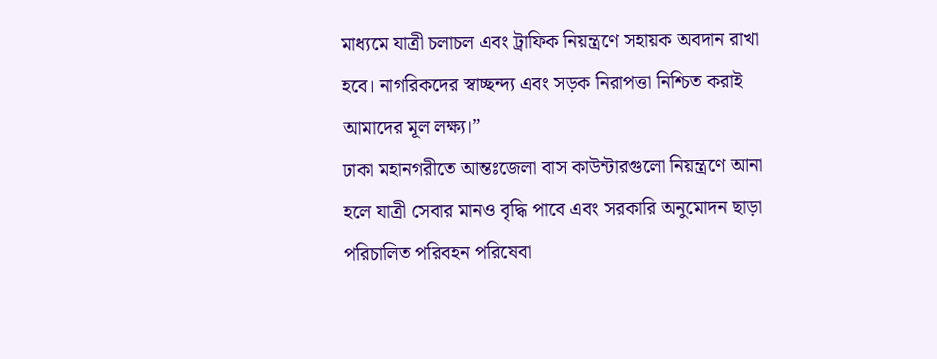মাধ্যমে যাত্রী চলাচল এবং ট্রাফিক নিয়ন্ত্রণে সহায়ক অবদান রাখা হবে। নাগরিকদের স্বাচ্ছন্দ্য এবং সড়ক নিরাপত্তা নিশ্চিত করাই আমাদের মূল লক্ষ্য।”
ঢাকা মহানগরীতে আন্তঃজেলা বাস কাউন্টারগুলো নিয়ন্ত্রণে আনা হলে যাত্রী সেবার মানও বৃদ্ধি পাবে এবং সরকারি অনুমোদন ছাড়া পরিচালিত পরিবহন পরিষেবা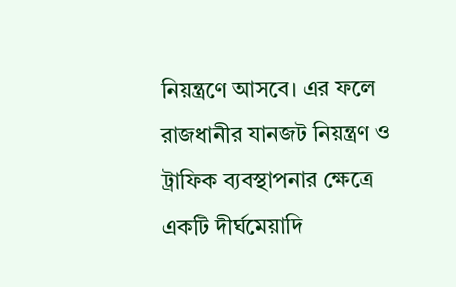নিয়ন্ত্রণে আসবে। এর ফলে রাজধানীর যানজট নিয়ন্ত্রণ ও ট্রাফিক ব্যবস্থাপনার ক্ষেত্রে একটি দীর্ঘমেয়াদি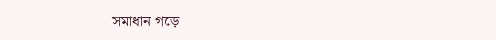সমাধান গড়ে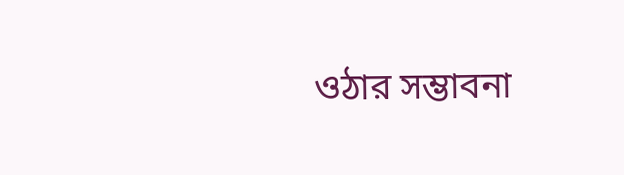ওঠার সম্ভাবনা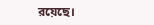রয়েছে।